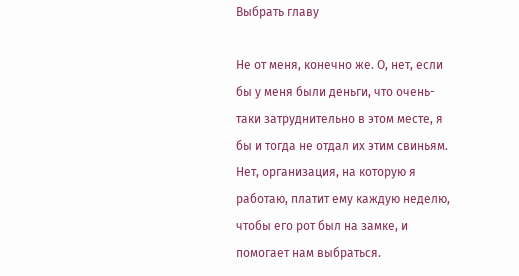Выбрать главу

Не от меня, конечно же. О, нет, если бы у меня были деньги, что очень-таки затруднительно в этом месте, я бы и тогда не отдал их этим свиньям. Нет, организация, на которую я работаю, платит ему каждую неделю, чтобы его рот был на замке, и помогает нам выбраться.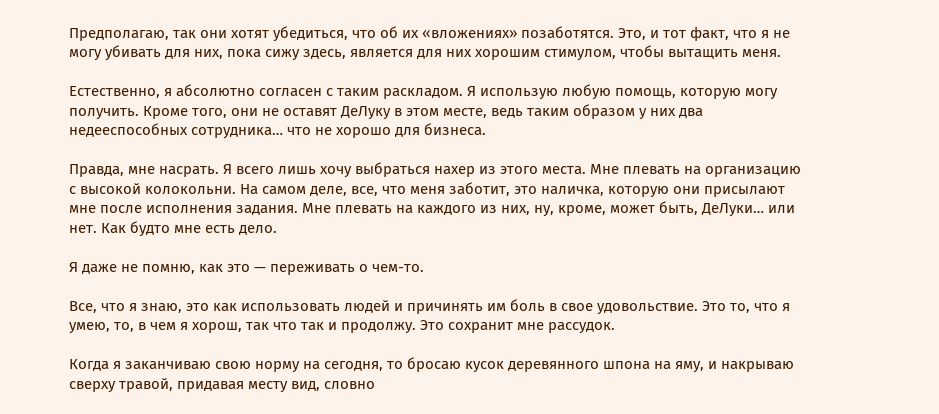Предполагаю, так они хотят убедиться, что об их «вложениях» позаботятся. Это, и тот факт, что я не могу убивать для них, пока сижу здесь, является для них хорошим стимулом, чтобы вытащить меня.

Естественно, я абсолютно согласен с таким раскладом. Я использую любую помощь, которую могу получить. Кроме того, они не оставят ДеЛуку в этом месте, ведь таким образом у них два недееспособных сотрудника… что не хорошо для бизнеса.

Правда, мне насрать. Я всего лишь хочу выбраться нахер из этого места. Мне плевать на организацию с высокой колокольни. На самом деле, все, что меня заботит, это наличка, которую они присылают мне после исполнения задания. Мне плевать на каждого из них, ну, кроме, может быть, ДеЛуки… или нет. Как будто мне есть дело.

Я даже не помню, как это — переживать о чем-то.

Все, что я знаю, это как использовать людей и причинять им боль в свое удовольствие. Это то, что я умею, то, в чем я хорош, так что так и продолжу. Это сохранит мне рассудок.

Когда я заканчиваю свою норму на сегодня, то бросаю кусок деревянного шпона на яму, и накрываю сверху травой, придавая месту вид, словно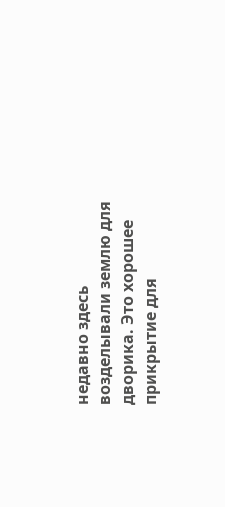недавно здесь возделывали землю для дворика. Это хорошее прикрытие для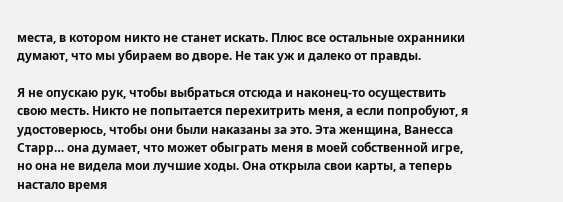места, в котором никто не станет искать. Плюс все остальные охранники думают, что мы убираем во дворе. Не так уж и далеко от правды.

Я не опускаю рук, чтобы выбраться отсюда и наконец-то осуществить свою месть. Никто не попытается перехитрить меня, а если попробуют, я удостоверюсь, чтобы они были наказаны за это. Эта женщина, Ванесса Старр… она думает, что может обыграть меня в моей собственной игре, но она не видела мои лучшие ходы. Она открыла свои карты, а теперь настало время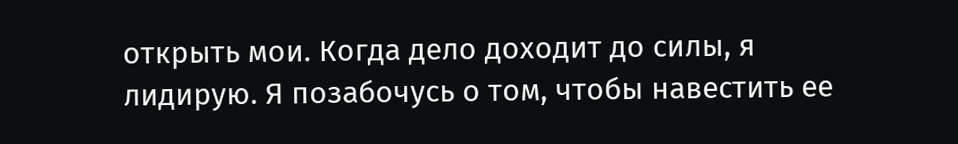открыть мои. Когда дело доходит до силы, я лидирую. Я позабочусь о том, чтобы навестить ее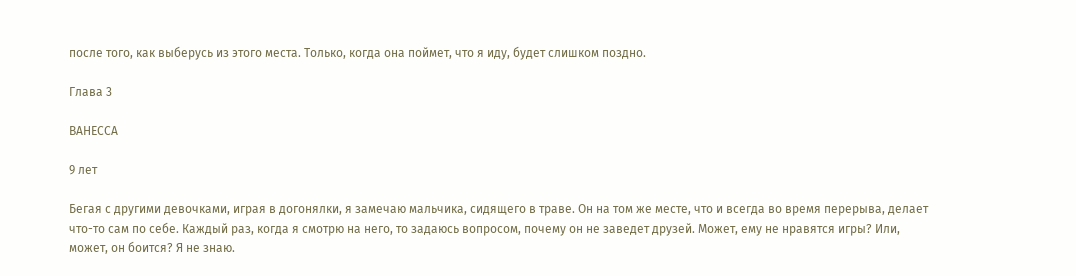после того, как выберусь из этого места. Только, когда она поймет, что я иду, будет слишком поздно.

Глава 3

ВАНЕССА

9 лет

Бегая с другими девочками, играя в догонялки, я замечаю мальчика, сидящего в траве. Он на том же месте, что и всегда во время перерыва, делает что-то сам по себе. Каждый раз, когда я смотрю на него, то задаюсь вопросом, почему он не заведет друзей. Может, ему не нравятся игры? Или, может, он боится? Я не знаю.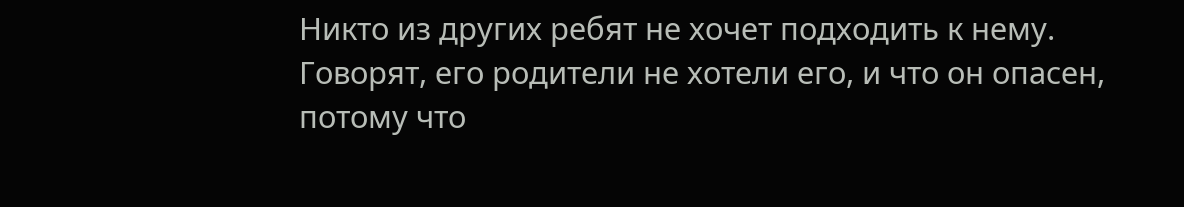Никто из других ребят не хочет подходить к нему. Говорят, его родители не хотели его, и что он опасен, потому что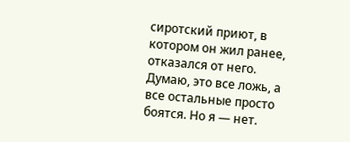сиротский приют, в котором он жил ранее, отказался от него. Думаю, это все ложь, а все остальные просто боятся. Но я — нет.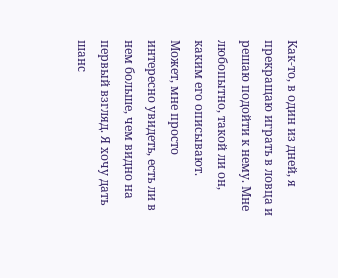Как-то, в один из дней, я прекращаю играть в ловца и решаю подойти к нему. Мне любопытно, такой ли он, каким его описывают. Может, мне просто интересно увидеть, есть ли в нем больше, чем видно на первый взгляд. Я хочу дать шанс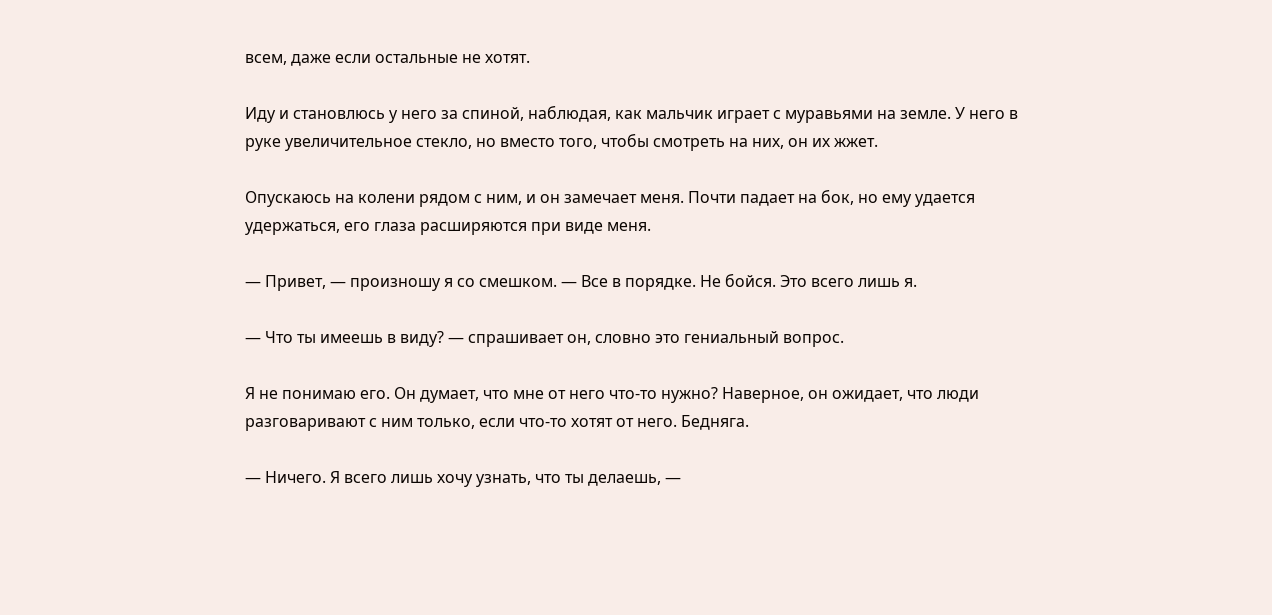всем, даже если остальные не хотят.

Иду и становлюсь у него за спиной, наблюдая, как мальчик играет с муравьями на земле. У него в руке увеличительное стекло, но вместо того, чтобы смотреть на них, он их жжет.

Опускаюсь на колени рядом с ним, и он замечает меня. Почти падает на бок, но ему удается удержаться, его глаза расширяются при виде меня.

— Привет, — произношу я со смешком. — Все в порядке. Не бойся. Это всего лишь я.

— Что ты имеешь в виду? — спрашивает он, словно это гениальный вопрос.

Я не понимаю его. Он думает, что мне от него что-то нужно? Наверное, он ожидает, что люди разговаривают с ним только, если что-то хотят от него. Бедняга.

— Ничего. Я всего лишь хочу узнать, что ты делаешь, —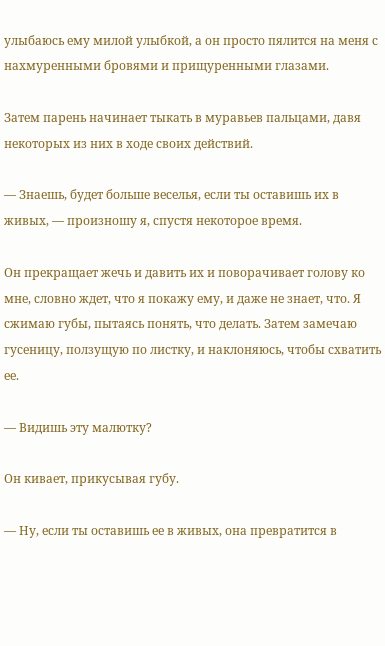улыбаюсь ему милой улыбкой, а он просто пялится на меня с нахмуренными бровями и прищуренными глазами.

Затем парень начинает тыкать в муравьев пальцами, давя некоторых из них в ходе своих действий.

— Знаешь, будет больше веселья, если ты оставишь их в живых, — произношу я, спустя некоторое время.

Он прекращает жечь и давить их и поворачивает голову ко мне, словно ждет, что я покажу ему, и даже не знает, что. Я сжимаю губы, пытаясь понять, что делать. Затем замечаю гусеницу, ползущую по листку, и наклоняюсь, чтобы схватить ее.

— Видишь эту малютку?

Он кивает, прикусывая губу.

— Ну, если ты оставишь ее в живых, она превратится в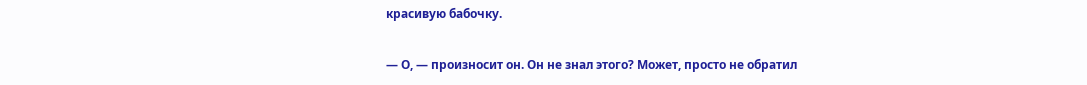красивую бабочку.

— О, — произносит он. Он не знал этого? Может, просто не обратил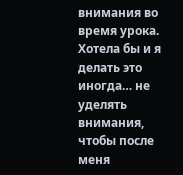внимания во время урока. Хотела бы и я делать это иногда… не уделять внимания, чтобы после меня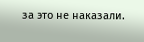за это не наказали.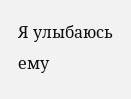Я улыбаюсь ему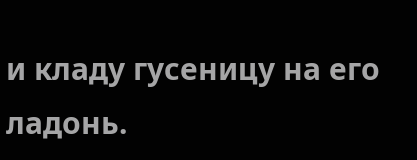и кладу гусеницу на его ладонь.